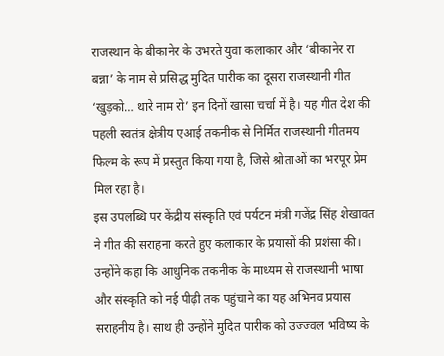राजस्थान के बीकानेर के उभरते युवा कलाकार और ‘बीकानेर रा बन्ना’ के नाम से प्रसिद्ध मुदित पारीक का दूसरा राजस्थानी गीत ‘खुड़को… थारे नाम रो’ इन दिनों खासा चर्चा में है। यह गीत देश की पहली स्वतंत्र क्षेत्रीय एआई तकनीक से निर्मित राजस्थानी गीतमय फिल्म के रूप में प्रस्तुत किया गया है, जिसे श्रोताओं का भरपूर प्रेम मिल रहा है।
इस उपलब्धि पर केंद्रीय संस्कृति एवं पर्यटन मंत्री गजेंद्र सिंह शेखावत ने गीत की सराहना करते हुए कलाकार के प्रयासों की प्रशंसा की। उन्होंने कहा कि आधुनिक तकनीक के माध्यम से राजस्थानी भाषा और संस्कृति को नई पीढ़ी तक पहुंचाने का यह अभिनव प्रयास सराहनीय है। साथ ही उन्होंने मुदित पारीक को उज्ज्वल भविष्य के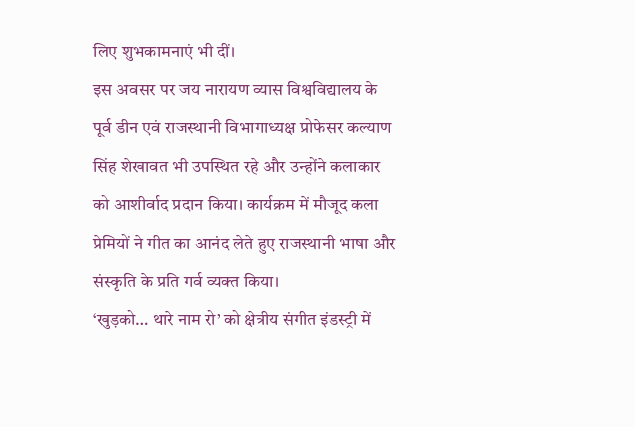लिए शुभकामनाएं भी दीं।
इस अवसर पर जय नारायण व्यास विश्वविद्यालय के पूर्व डीन एवं राजस्थानी विभागाध्यक्ष प्रोफेसर कल्याण सिंह शेखावत भी उपस्थित रहे और उन्होंने कलाकार को आशीर्वाद प्रदान किया। कार्यक्रम में मौजूद कला प्रेमियों ने गीत का आनंद लेते हुए राजस्थानी भाषा और संस्कृति के प्रति गर्व व्यक्त किया।
‘खुड़को… थारे नाम रो’ को क्षेत्रीय संगीत इंडस्ट्री में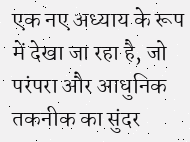एक नए अध्याय के रूप में देखा जा रहा है, जो परंपरा और आधुनिक तकनीक का सुंदर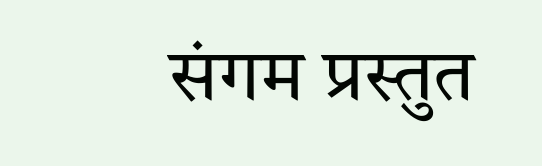संगम प्रस्तुत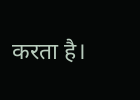करता है।